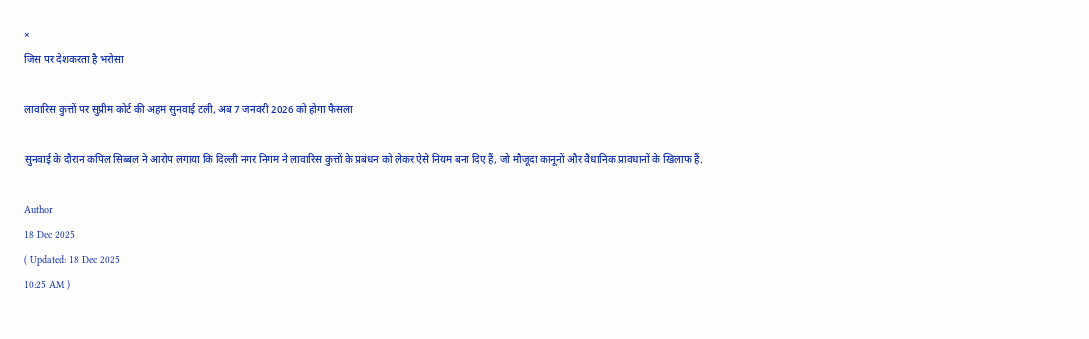×
जिस पर देशकरता है भरोसा

लावारिस कुत्तों पर सुप्रीम कोर्ट की अहम सुनवाई टली, अब 7 जनवरी 2026 को होगा फैसला

सुनवाई के दौरान कपिल सिब्बल ने आरोप लगाया कि दिल्ली नगर निगम ने लावारिस कुत्तों के प्रबंधन को लेकर ऐसे नियम बना दिए हैं, जो मौजूदा कानूनों और वैधानिक प्रावधानों के खिलाफ हैं.

Author
18 Dec 2025
( Updated: 18 Dec 2025
10:25 AM )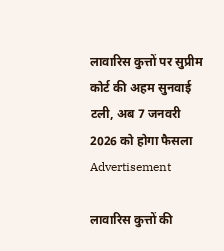लावारिस कुत्तों पर सुप्रीम कोर्ट की अहम सुनवाई टली, अब 7 जनवरी 2026 को होगा फैसला
Advertisement

लावारिस कुत्तों की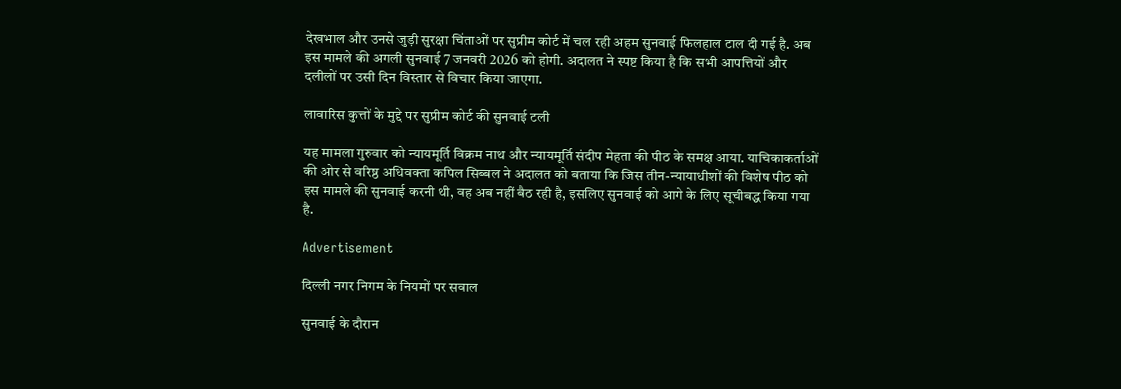देखभाल और उनसे जुड़ी सुरक्षा चिंताओं पर सुप्रीम कोर्ट में चल रही अहम सुनवाई फिलहाल टाल दी गई है. अब इस मामले की अगली सुनवाई 7 जनवरी 2026 को होगी. अदालत ने स्पष्ट किया है कि सभी आपत्तियों और दलीलों पर उसी दिन विस्तार से विचार किया जाएगा.

लावारिस कुत्तों के मुद्दे पर सुप्रीम कोर्ट की सुनवाई टली

यह मामला गुरुवार को न्यायमूर्ति विक्रम नाथ और न्यायमूर्ति संदीप मेहता की पीठ के समक्ष आया. याचिकाकर्ताओं की ओर से वरिष्ठ अधिवक्ता कपिल सिब्बल ने अदालत को बताया कि जिस तीन-न्यायाधीशों की विशेष पीठ को इस मामले की सुनवाई करनी थी, वह अब नहीं बैठ रही है, इसलिए सुनवाई को आगे के लिए सूचीबद्ध किया गया है.

Advertisement

दिल्ली नगर निगम के नियमों पर सवाल

सुनवाई के दौरान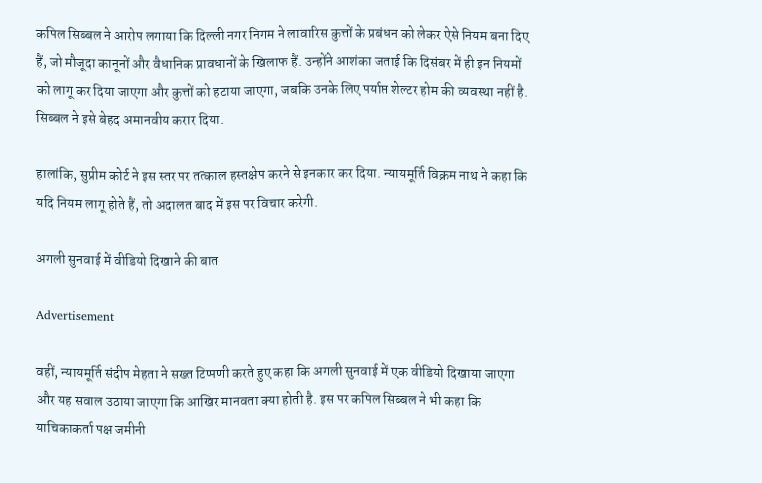कपिल सिब्बल ने आरोप लगाया कि दिल्ली नगर निगम ने लावारिस कुत्तों के प्रबंधन को लेकर ऐसे नियम बना दिए हैं, जो मौजूदा कानूनों और वैधानिक प्रावधानों के खिलाफ हैं. उन्होंने आशंका जताई कि दिसंबर में ही इन नियमों को लागू कर दिया जाएगा और कुत्तों को हटाया जाएगा, जबकि उनके लिए पर्याप्त शेल्टर होम की व्यवस्था नहीं है. सिब्बल ने इसे बेहद अमानवीय करार दिया.

हालांकि, सुप्रीम कोर्ट ने इस स्तर पर तत्काल हस्तक्षेप करने से इनकार कर दिया. न्यायमूर्ति विक्रम नाथ ने कहा कि यदि नियम लागू होते हैं, तो अदालत बाद में इस पर विचार करेगी.

अगली सुनवाई में वीडियो दिखाने की बात

Advertisement

वहीं, न्यायमूर्ति संदीप मेहता ने सख्त टिप्पणी करते हुए कहा कि अगली सुनवाई में एक वीडियो दिखाया जाएगा और यह सवाल उठाया जाएगा कि आखिर मानवता क्या होती है. इस पर कपिल सिब्बल ने भी कहा कि याचिकाकर्ता पक्ष जमीनी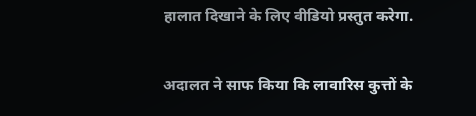हालात दिखाने के लिए वीडियो प्रस्तुत करेगा.

अदालत ने साफ किया कि लावारिस कुत्तों के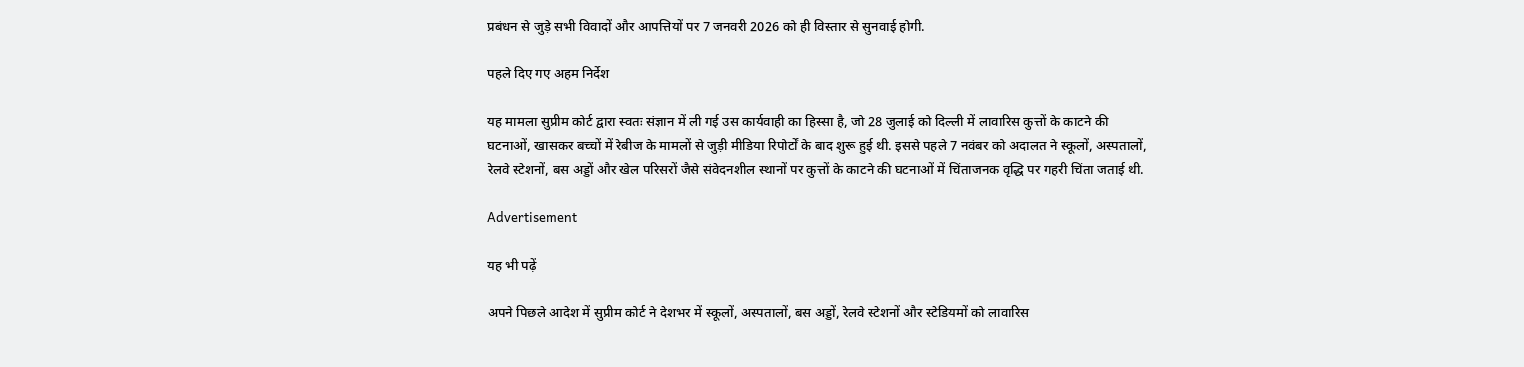प्रबंधन से जुड़े सभी विवादों और आपत्तियों पर 7 जनवरी 2026 को ही विस्तार से सुनवाई होगी.

पहले दिए गए अहम निर्देश

यह मामला सुप्रीम कोर्ट द्वारा स्वतः संज्ञान में ली गई उस कार्यवाही का हिस्सा है, जो 28 जुलाई को दिल्ली में लावारिस कुत्तों के काटने की घटनाओं, खासकर बच्चों में रेबीज के मामलों से जुड़ी मीडिया रिपोर्टों के बाद शुरू हुई थी. इससे पहले 7 नवंबर को अदालत ने स्कूलों, अस्पतालों, रेलवे स्टेशनों, बस अड्डों और खेल परिसरों जैसे संवेदनशील स्थानों पर कुत्तों के काटने की घटनाओं में चिंताजनक वृद्धि पर गहरी चिंता जताई थी.

Advertisement

यह भी पढ़ें

अपने पिछले आदेश में सुप्रीम कोर्ट ने देशभर में स्कूलों, अस्पतालों, बस अड्डों, रेलवे स्टेशनों और स्टेडियमों को लावारिस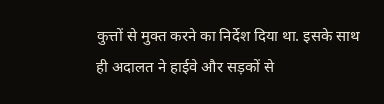कुत्तों से मुक्त करने का निर्देश दिया था. इसके साथ ही अदालत ने हाईवे और सड़कों से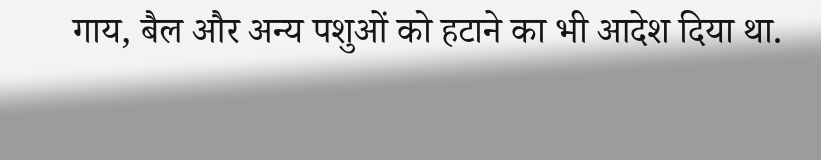गाय, बैल और अन्य पशुओं को हटाने का भी आदेश दिया था.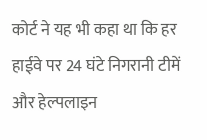कोर्ट ने यह भी कहा था कि हर हाईवे पर 24 घंटे निगरानी टीमें और हेल्पलाइन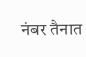नंबर तैनात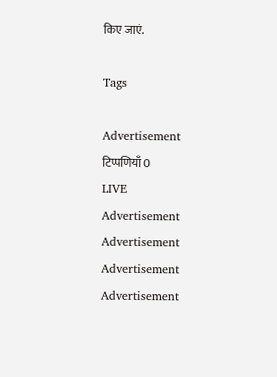किए जाएं.

Tags

Advertisement
टिप्पणियाँ 0
LIVE
Advertisement
Advertisement
Advertisement
Advertisement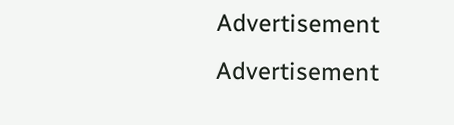Advertisement
Advertisement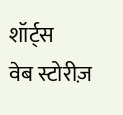शॉर्ट्स
वेब स्टोरीज़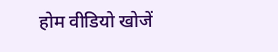होम वीडियो खोजें